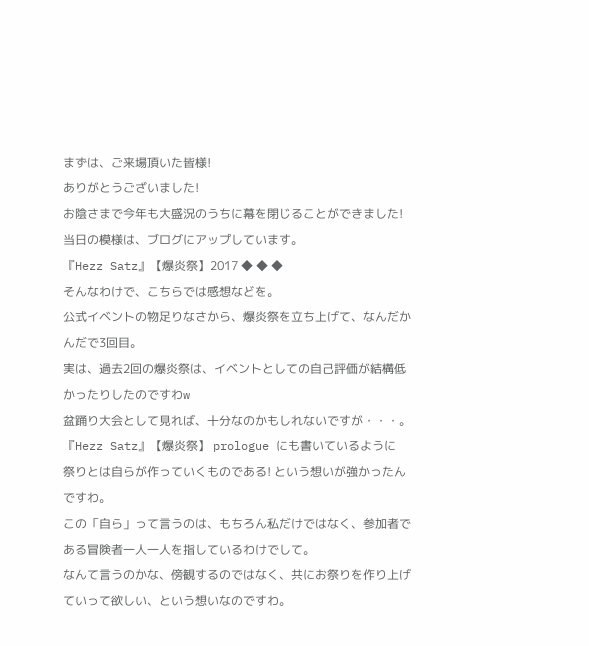まずは、ご来場頂いた皆様!
ありがとうございました!
お陰さまで今年も大盛況のうちに幕を閉じることができました!
当日の模様は、ブログにアップしています。
『Hezz Satz』【爆炎祭】2017 ◆ ◆ ◆
そんなわけで、こちらでは感想などを。
公式イベントの物足りなさから、爆炎祭を立ち上げて、なんだかんだで3回目。
実は、過去2回の爆炎祭は、イベントとしての自己評価が結構低かったりしたのですわw
盆踊り大会として見れば、十分なのかもしれないですが・・・。
『Hezz Satz』【爆炎祭】 prologue にも書いているように
祭りとは自らが作っていくものである! という想いが強かったんですわ。
この「自ら」って言うのは、もちろん私だけではなく、参加者である冒険者一人一人を指しているわけでして。
なんて言うのかな、傍観するのではなく、共にお祭りを作り上げていって欲しい、という想いなのですわ。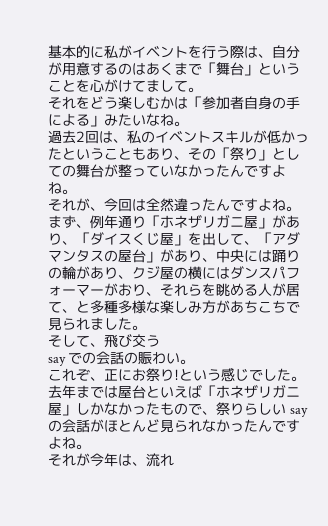基本的に私がイベントを行う際は、自分が用意するのはあくまで「舞台」ということを心がけてまして。
それをどう楽しむかは「参加者自身の手による」みたいなね。
過去2回は、私のイベントスキルが低かったということもあり、その「祭り」としての舞台が整っていなかったんですよね。
それが、今回は全然違ったんですよね。
まず、例年通り「ホネザリガニ屋」があり、「ダイスくじ屋」を出して、「アダマンタスの屋台」があり、中央には踊りの輪があり、クジ屋の横にはダンスパフォーマーがおり、それらを眺める人が居て、と多種多様な楽しみ方があちこちで見られました。
そして、飛び交う
say での会話の賑わい。
これぞ、正にお祭り!という感じでした。
去年までは屋台といえば「ホネザリガニ屋」しかなかったもので、祭りらしい say の会話がほとんど見られなかったんですよね。
それが今年は、流れ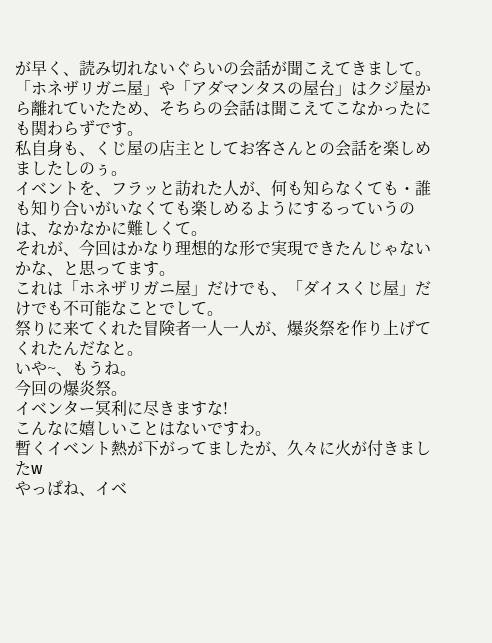が早く、読み切れないぐらいの会話が聞こえてきまして。
「ホネザリガニ屋」や「アダマンタスの屋台」はクジ屋から離れていたため、そちらの会話は聞こえてこなかったにも関わらずです。
私自身も、くじ屋の店主としてお客さんとの会話を楽しめましたしのぅ。
イベントを、フラッと訪れた人が、何も知らなくても・誰も知り合いがいなくても楽しめるようにするっていうのは、なかなかに難しくて。
それが、今回はかなり理想的な形で実現できたんじゃないかな、と思ってます。
これは「ホネザリガニ屋」だけでも、「ダイスくじ屋」だけでも不可能なことでして。
祭りに来てくれた冒険者一人一人が、爆炎祭を作り上げてくれたんだなと。
いや~、もうね。
今回の爆炎祭。
イベンター冥利に尽きますな!
こんなに嬉しいことはないですわ。
暫くイベント熱が下がってましたが、久々に火が付きましたw
やっぱね、イベ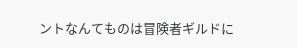ントなんてものは冒険者ギルドに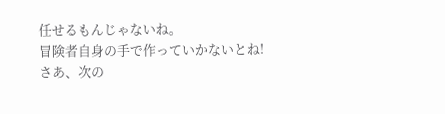任せるもんじゃないね。
冒険者自身の手で作っていかないとね!
さあ、次の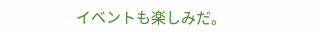イベントも楽しみだ。